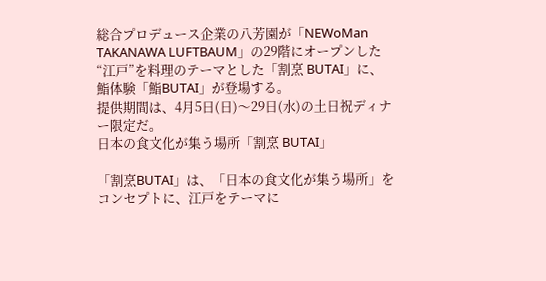総合プロデュース企業の八芳園が「NEWoMan TAKANAWA LUFTBAUM」の29階にオープンした“江戸”を料理のテーマとした「割烹 BUTAI」に、鮨体験「鮨BUTAI」が登場する。
提供期間は、4月5日(日)〜29日(水)の土日祝ディナー限定だ。
日本の食文化が集う場所「割烹 BUTAI」

「割烹BUTAI」は、「日本の食文化が集う場所」をコンセプトに、江戸をテーマに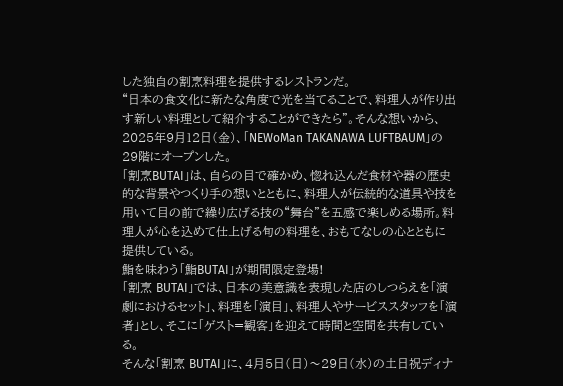した独自の割烹料理を提供するレストランだ。
“日本の食文化に新たな角度で光を当てることで、料理人が作り出す新しい料理として紹介することができたら”。そんな想いから、2025年9月12日(金)、「NEWoMan TAKANAWA LUFTBAUM」の29階にオープンした。
「割烹BUTAI」は、自らの目で確かめ、惚れ込んだ食材や器の歴史的な背景やつくり手の想いとともに、料理人が伝統的な道具や技を用いて目の前で繰り広げる技の“舞台”を五感で楽しめる場所。料理人が心を込めて仕上げる旬の料理を、おもてなしの心とともに提供している。
鮨を味わう「鮨BUTAI」が期間限定登場!
「割烹 BUTAI」では、日本の美意識を表現した店のしつらえを「演劇におけるセット」、料理を「演目」、料理人やサービススタッフを「演者」とし、そこに「ゲスト=観客」を迎えて時間と空間を共有している。
そんな「割烹 BUTAI」に、4月5日(日)〜29日(水)の土日祝ディナ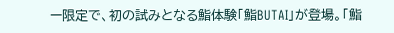ー限定で、初の試みとなる鮨体験「鮨BUTAI」が登場。「鮨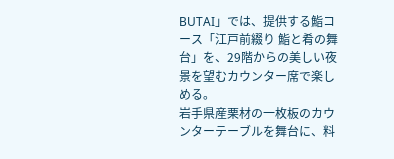BUTAI」では、提供する鮨コース「江戸前綴り 鮨と肴の舞台」を、29階からの美しい夜景を望むカウンター席で楽しめる。
岩手県産栗材の一枚板のカウンターテーブルを舞台に、料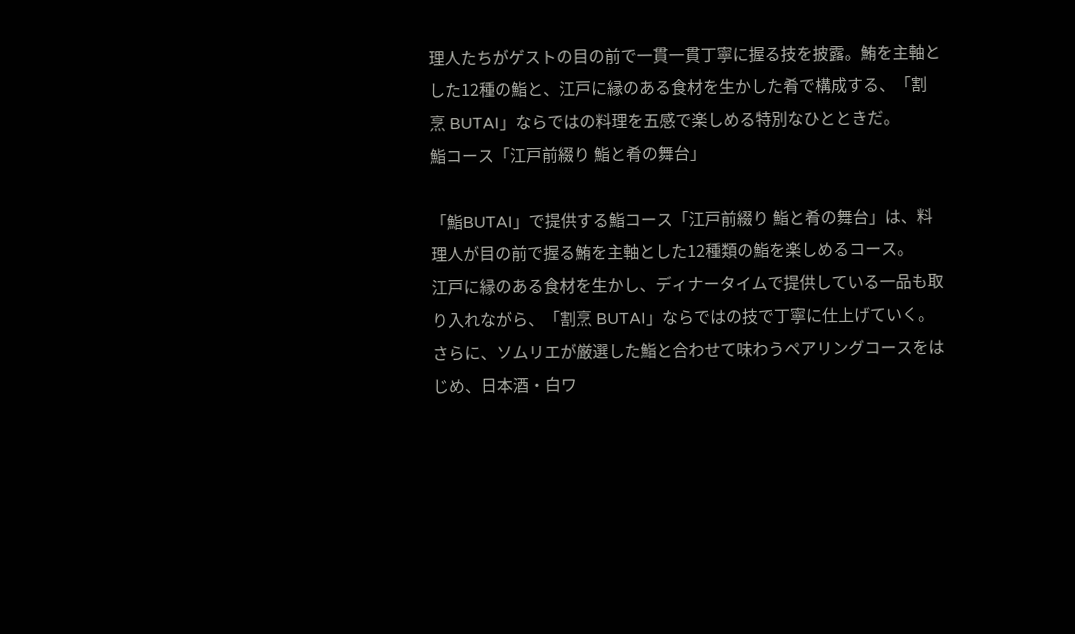理人たちがゲストの目の前で一貫一貫丁寧に握る技を披露。鮪を主軸とした12種の鮨と、江戸に縁のある食材を生かした肴で構成する、「割烹 BUTAI」ならではの料理を五感で楽しめる特別なひとときだ。
鮨コース「江戸前綴り 鮨と肴の舞台」

「鮨BUTAI」で提供する鮨コース「江戸前綴り 鮨と肴の舞台」は、料理人が目の前で握る鮪を主軸とした12種類の鮨を楽しめるコース。
江戸に縁のある食材を生かし、ディナータイムで提供している一品も取り入れながら、「割烹 BUTAI」ならではの技で丁寧に仕上げていく。
さらに、ソムリエが厳選した鮨と合わせて味わうペアリングコースをはじめ、日本酒・白ワ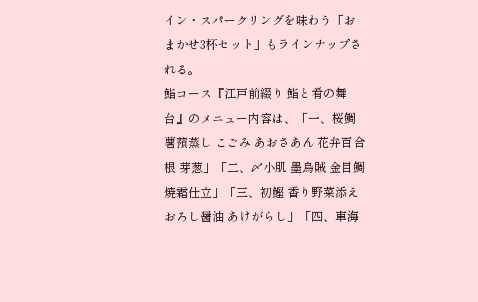イン・スパークリングを味わう「おまかせ3杯セット」もラインナップされる。
鮨コース『江戸前綴り 鮨と肴の舞台』のメニュー内容は、「一、桜鯛薯蕷蒸し こごみ あおさあん 花弁百合根 芽葱」「二、〆小肌 墨烏賊 金目鯛焼霜仕立」「三、初鰹 香り野菜添え おろし醤油 あけがらし」「四、車海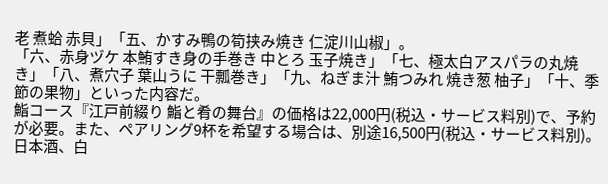老 煮蛤 赤貝」「五、かすみ鴨の筍挟み焼き 仁淀川山椒」。
「六、赤身ヅケ 本鮪すき身の手巻き 中とろ 玉子焼き」「七、極太白アスパラの丸焼き」「八、煮穴子 葉山うに 干瓢巻き」「九、ねぎま汁 鮪つみれ 焼き葱 柚子」「十、季節の果物」といった内容だ。
鮨コース『江戸前綴り 鮨と肴の舞台』の価格は22,000円(税込・サービス料別)で、予約が必要。また、ペアリング9杯を希望する場合は、別途16,500円(税込・サービス料別)。日本酒、白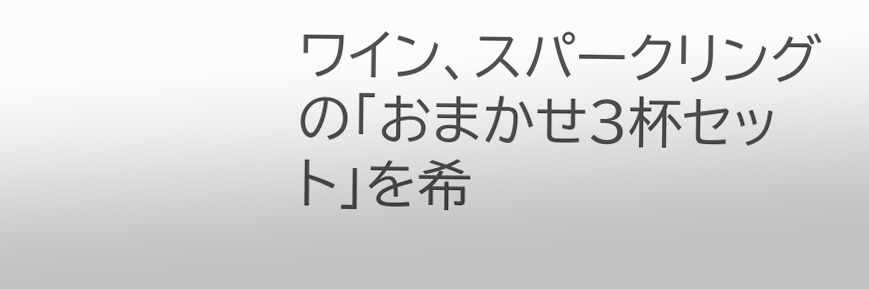ワイン、スパークリングの「おまかせ3杯セット」を希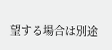望する場合は別途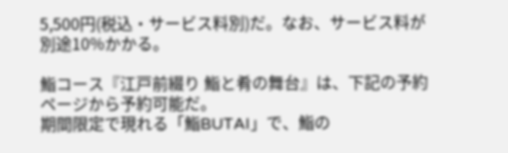5,500円(税込・サービス料別)だ。なお、サービス料が別途10%かかる。

鮨コース『江戸前綴り 鮨と肴の舞台』は、下記の予約ページから予約可能だ。
期間限定で現れる「鮨BUTAI」で、鮨の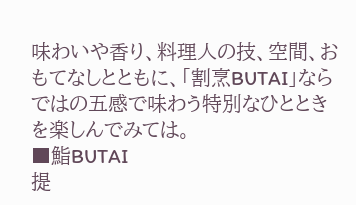味わいや香り、料理人の技、空間、おもてなしとともに、「割烹BUTAI」ならではの五感で味わう特別なひとときを楽しんでみては。
■鮨BUTAI
提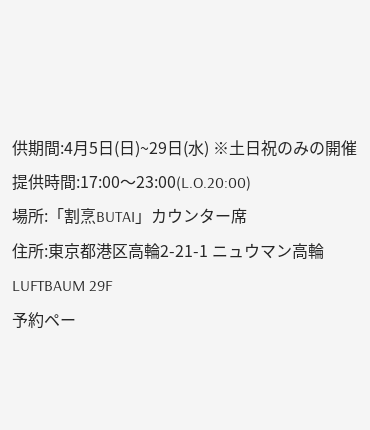供期間:4月5日(日)~29日(水) ※土日祝のみの開催
提供時間:17:00〜23:00(L.O.20:00)
場所:「割烹BUTAI」カウンター席
住所:東京都港区高輪2-21-1 ニュウマン高輪 LUFTBAUM 29F
予約ペー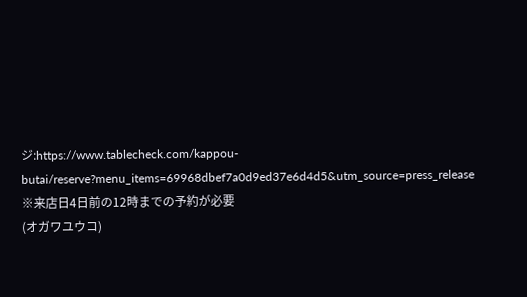ジ:https://www.tablecheck.com/kappou-butai/reserve?menu_items=69968dbef7a0d9ed37e6d4d5&utm_source=press_release
※来店日4日前の12時までの予約が必要
(オガワユウコ)